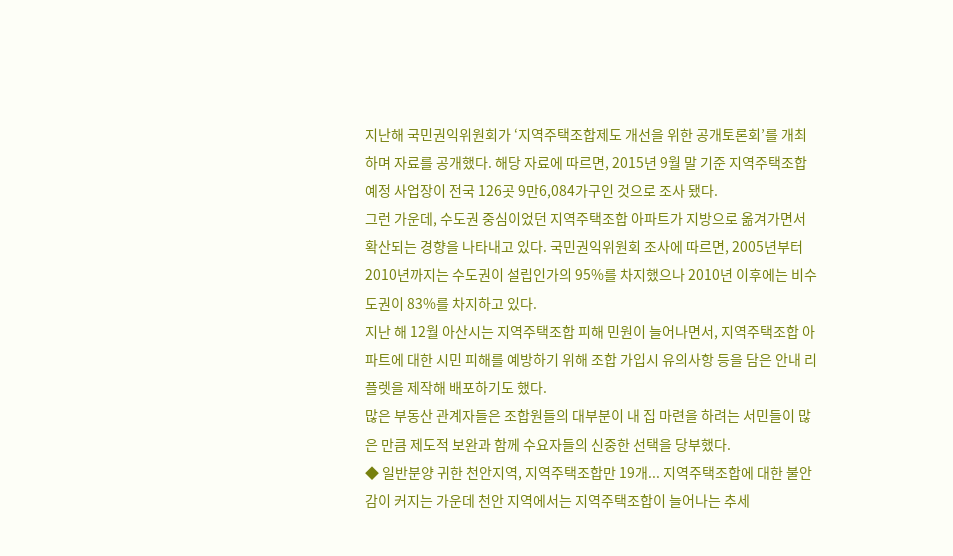지난해 국민권익위원회가 ‘지역주택조합제도 개선을 위한 공개토론회’를 개최하며 자료를 공개했다. 해당 자료에 따르면, 2015년 9월 말 기준 지역주택조합 예정 사업장이 전국 126곳 9만6,084가구인 것으로 조사 됐다.
그런 가운데, 수도권 중심이었던 지역주택조합 아파트가 지방으로 옮겨가면서 확산되는 경향을 나타내고 있다. 국민권익위원회 조사에 따르면, 2005년부터 2010년까지는 수도권이 설립인가의 95%를 차지했으나 2010년 이후에는 비수도권이 83%를 차지하고 있다.
지난 해 12월 아산시는 지역주택조합 피해 민원이 늘어나면서, 지역주택조합 아파트에 대한 시민 피해를 예방하기 위해 조합 가입시 유의사항 등을 담은 안내 리플렛을 제작해 배포하기도 했다.
많은 부동산 관계자들은 조합원들의 대부분이 내 집 마련을 하려는 서민들이 많은 만큼 제도적 보완과 함께 수요자들의 신중한 선택을 당부했다.
◆ 일반분양 귀한 천안지역, 지역주택조합만 19개... 지역주택조합에 대한 불안감이 커지는 가운데 천안 지역에서는 지역주택조합이 늘어나는 추세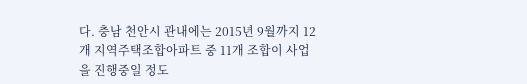다. 충남 천안시 관내에는 2015년 9월까지 12개 지역주택조합아파트 중 11개 조합이 사업을 진행중일 정도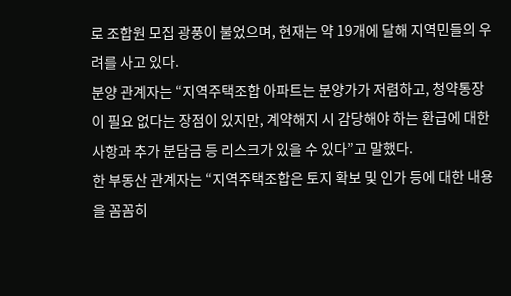로 조합원 모집 광풍이 불었으며, 현재는 약 19개에 달해 지역민들의 우려를 사고 있다.
분양 관계자는 “지역주택조합 아파트는 분양가가 저렴하고, 청약통장이 필요 없다는 장점이 있지만, 계약해지 시 감당해야 하는 환급에 대한 사항과 추가 분담금 등 리스크가 있을 수 있다”고 말했다.
한 부동산 관계자는 “지역주택조합은 토지 확보 및 인가 등에 대한 내용을 꼼꼼히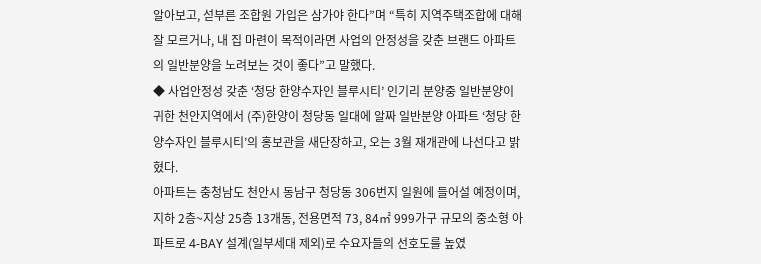알아보고, 섣부른 조합원 가입은 삼가야 한다”며 “특히 지역주택조합에 대해 잘 모르거나, 내 집 마련이 목적이라면 사업의 안정성을 갖춘 브랜드 아파트의 일반분양을 노려보는 것이 좋다”고 말했다.
◆ 사업안정성 갖춘 ‘청당 한양수자인 블루시티’ 인기리 분양중 일반분양이 귀한 천안지역에서 (주)한양이 청당동 일대에 알짜 일반분양 아파트 ‘청당 한양수자인 블루시티’의 홍보관을 새단장하고, 오는 3월 재개관에 나선다고 밝혔다.
아파트는 충청남도 천안시 동남구 청당동 306번지 일원에 들어설 예정이며, 지하 2층~지상 25층 13개동, 전용면적 73, 84㎡ 999가구 규모의 중소형 아파트로 4-BAY 설계(일부세대 제외)로 수요자들의 선호도를 높였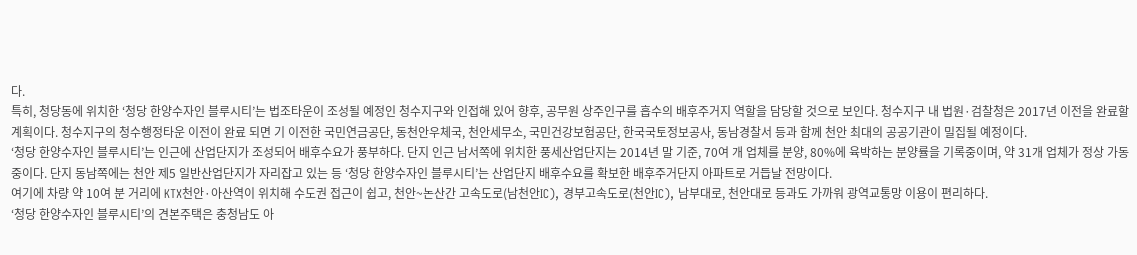다.
특히, 청당동에 위치한 ‘청당 한양수자인 블루시티’는 법조타운이 조성될 예정인 청수지구와 인접해 있어 향후, 공무원 상주인구를 흡수의 배후주거지 역할을 담당할 것으로 보인다. 청수지구 내 법원·검찰청은 2017년 이전을 완료할 계획이다. 청수지구의 청수행정타운 이전이 완료 되면 기 이전한 국민연금공단, 동천안우체국, 천안세무소, 국민건강보험공단, 한국국토정보공사, 동남경찰서 등과 함께 천안 최대의 공공기관이 밀집될 예정이다.
‘청당 한양수자인 블루시티’는 인근에 산업단지가 조성되어 배후수요가 풍부하다. 단지 인근 남서쪽에 위치한 풍세산업단지는 2014년 말 기준, 70여 개 업체를 분양, 80%에 육박하는 분양률을 기록중이며, 약 31개 업체가 정상 가동 중이다. 단지 동남쪽에는 천안 제5 일반산업단지가 자리잡고 있는 등 ‘청당 한양수자인 블루시티’는 산업단지 배후수요를 확보한 배후주거단지 아파트로 거듭날 전망이다.
여기에 차량 약 10여 분 거리에 KTX천안·아산역이 위치해 수도권 접근이 쉽고, 천안~논산간 고속도로(남천안IC), 경부고속도로(천안IC), 남부대로, 천안대로 등과도 가까워 광역교통망 이용이 편리하다.
‘청당 한양수자인 블루시티’의 견본주택은 충청남도 아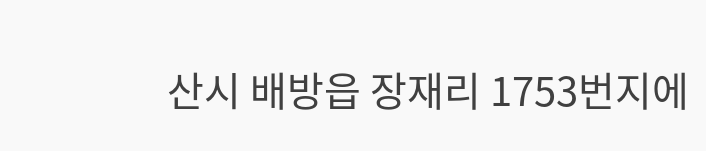산시 배방읍 장재리 1753번지에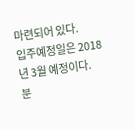마련되어 있다.
입주예정일은 2018년 3월 예정이다.
분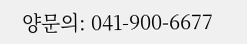양문의: 041-900-6677